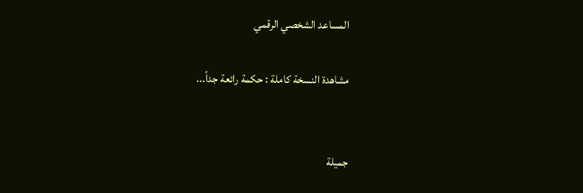المساعد الشخصي الرقمي

مشاهدة النسخة كاملة : حكمة رائعة جداً...


جميلة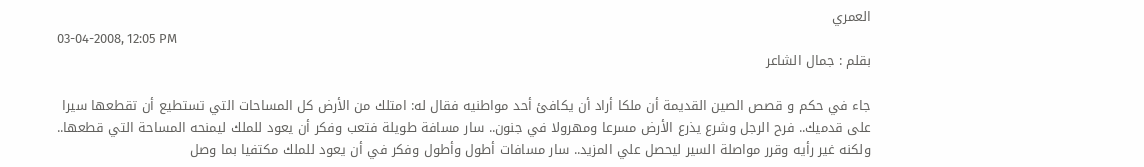العمري
03-04-2008, 12:05 PM
بقلم : جمال الشاعر

جاء في حكم و قصص الصين القديمة أن ملكا أراد أن يكافئ أحد مواطنيه فقال له: امتلك من الأرض كل المساحات التي تستطيع أن تقطعها سيرا على قدميك.. فرح الرجل وشرع يذرع الأرض مسرعا ومهرولا في جنون.. سار مسافة طويلة فتعب وفكر أن يعود للملك ليمنحه المساحة التي قطعها.. ولكنه غير رأيه وقرر مواصلة السير ليحصل علي المزيد.. سار مسافات أطول وأطول وفكر في أن يعود للملك مكتفيا بما وصل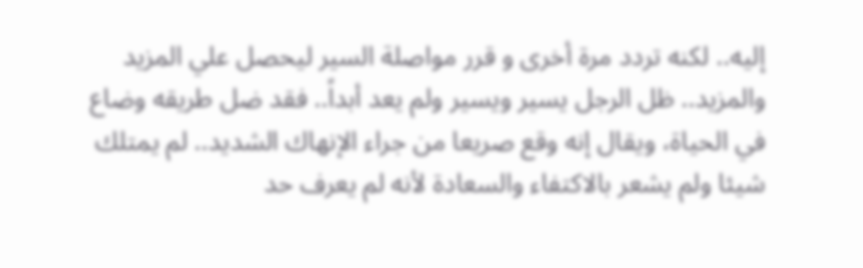إليه.. لكنه تردد مرة أخرى و قرر مواصلة السير ليحصل علي المزيد والمزيد.. ظل الرجل يسير ويسير ولم يعد أبداً.. فقد ضل طريقه وضاع في الحياة، ويقال إنه وقع صريعا من جراء الإنهاك الشديد.. لم يمتلك شيئا ولم يشعر بالاكتفاء والسعادة لأنه لم يعرف حد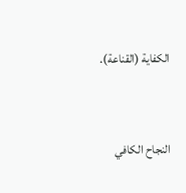الكفاية (القناعة).



النجاح الكافي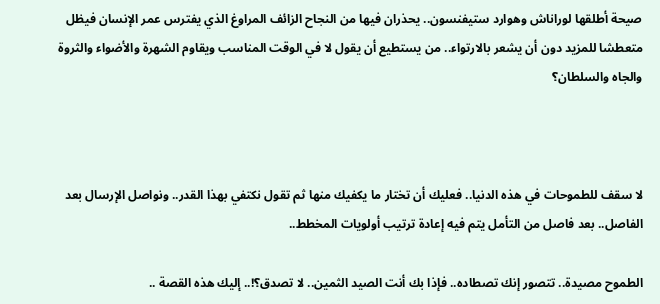صيحة أطلقها لوراناش وهوارد ستيفنسون.. يحذران فيها من النجاح الزائف المراوغ الذي يفترس عمر الإنسان فيظل متعطشا للمزيد دون أن يشعر بالارتواء.. من يستطيع أن يقول لا في الوقت المناسب ويقاوم الشهرة والأضواء والثروة والجاه والسلطان؟



لا سقف للطموحات في هذه الدنيا.. فعليك أن تختار ما يكفيك منها ثم تقول نكتفي بهذا القدر.. ونواصل الإرسال بعد الفاصل.. بعد فاصل من التأمل يتم فيه إعادة ترتيب أولويات المخطط..

الطموح مصيدة.. تتصور إنك تصطاده.. فإذا بك أنت الصيد الثمين.. لا تصدق؟!.. إليك هذه القصة ..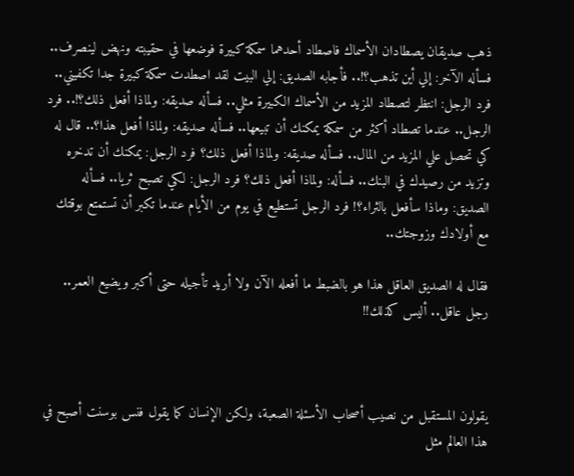ذهب صديقان يصطادان الأسماك فاصطاد أحدهما سمكة كبيرة فوضعها في حقيبته ونهض لينصرف.. فسأله الآخر: إلي أين تذهب؟!.. فأجابه الصديق: إلي البيت لقد اصطدت سمكة كبيرة جدا تكفيني.. فرد الرجل: انتظر لتصطاد المزيد من الأسماك الكبيرة مثلي.. فسأله صديقه: ولماذا أفعل ذلك؟!.. فرد الرجل.. عندما تصطاد أكثر من سمكة يمكنك أن تبيعها.. فسأله صديقه: ولماذا أفعل هذا؟.. قال له كي تحصل علي المزيد من المال.. فسأله صديقه: ولماذا أفعل ذلك؟ فرد الرجل: يمكنك أن تدخره وتزيد من رصيدك في البنك.. فسأله: ولماذا أفعل ذلك؟ فرد الرجل: لكي تصبح ثريا.. فسأله الصديق: وماذا سأفعل بالثراء؟! فرد الرجل تستطيع في يوم من الأيام عندما تكبر أن تستمتع بوقتك مع أولادك وزوجتك..

فقال له الصديق العاقل هذا هو بالضبط ما أفعله الآن ولا أريد تأجيله حتى أكبر ويضيع العمر.. رجل عاقل.. أليس كذلك!!



يقولون المستقبل من نصيب أصحاب الأسئلة الصعبة، ولكن الإنسان كما يقول فنس بوسنت أصبح في هذا العالم مثل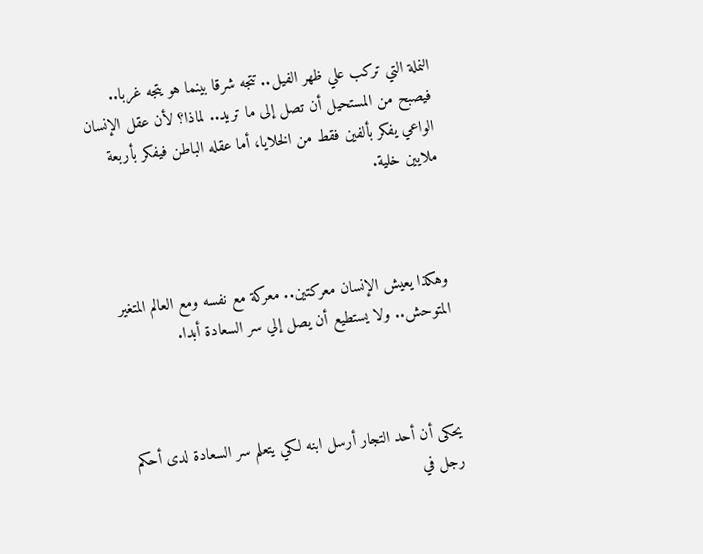النملة التي تركب علي ظهر الفيل.. تتجه شرقا بينما هو يتجه غربا.. فيصبح من المستحيل أن تصل إلى ما تريد.. لماذا؟ لأن عقل الإنسان الواعي يفكر بألفين فقط من الخلايا، أما عقله الباطن فيفكر بأربعة ملايين خلية.



وهكذا يعيش الإنسان معركتين.. معركة مع نفسه ومع العالم المتغير المتوحش.. ولا يستطيع أن يصل إلي سر السعادة أبدا.



يحكى أن أحد التجار أرسل ابنه لكي يتعلم سر السعادة لدى أحكم رجل في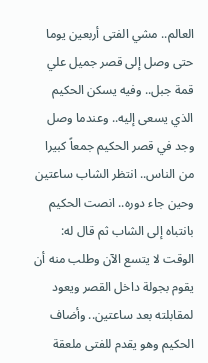العالم.. مشي الفتى أربعين يوما حتى وصل إلى قصر جميل علي قمة جبل.. وفيه يسكن الحكيم الذي يسعى إليه.. وعندما وصل وجد في قصر الحكيم جمعاً كبيرا من الناس.. انتظر الشاب ساعتين وحين جاء دوره.. انصت الحكيم بانتباه إلى الشاب ثم قال له: الوقت لا يتسع الآن وطلب منه أن يقوم بجولة داخل القصر ويعود لمقابلته بعد ساعتين.. وأضاف الحكيم وهو يقدم للفتى ملعقة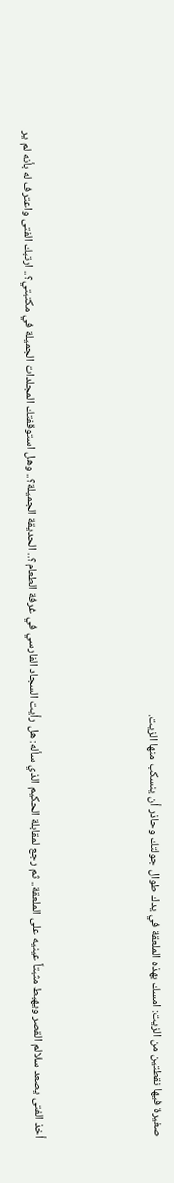صغيرة فيها نقطتين من الزيت: امسك بهذه الملعقة في يدك طوال جولتك وحاذر أن ينسكب منها الزيت.



أخذ الفتى يصعد سلالم القصر ويهبط مثبتاً عينيه على الملعقة.. ثم رجع لمقابلة الحكيم الذي سأله: هل رأيت السجاد الفارسي في غرفة الطعام؟.. الحديقة الجميلة؟.. وهل استوقفتك المجلدات الجميلة في مكتبتي؟.. ارتبك الفتى واعترف له بأنه لم ير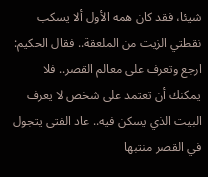شيئا، فقد كان همه الأول ألا يسكب نقطتي الزيت من الملعقة.. فقال الحكيم: ارجع وتعرف على معالم القصر.. فلا يمكنك أن تعتمد على شخص لا يعرف البيت الذي يسكن فيه.. عاد الفتى يتجول في القصر منتبها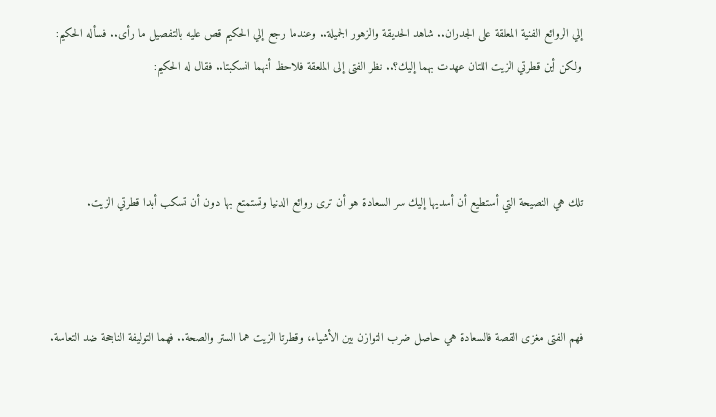إلي الروائع الفنية المعلقة على الجدران.. شاهد الحديقة والزهور الجميلة.. وعندما رجع إلي الحكيم قص عليه بالتفصيل ما رأى.. فسأله الحكيم: ولكن أين قطرتي الزيت اللتان عهدت بهما إليك؟.. نظر الفتى إلى الملعقة فلاحظ أنهما انسكبتا.. فقال له الحكيم:



تلك هي النصيحة التي أستطيع أن أسديها إليك سر السعادة هو أن ترى روائع الدنيا وتستمتع بها دون أن تسكب أبدا قطرتي الزيت.



فهم الفتى مغزى القصة فالسعادة هي حاصل ضرب التوازن بين الأشياء، وقطرتا الزيت هما الستر والصحة.. فهما التوليفة الناجحة ضد التعاسة.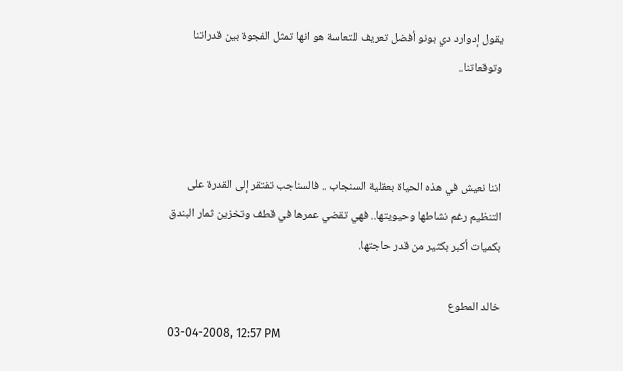يقول إدوارد دي بونو أفضل تعريف للتعاسة هو انها تمثل الفجوة بين قدراتنا وتوقعاتنا..



اننا نعيش في هذه الحياة بعقلية السنجاب .. فالسناجب تفتقر إلى القدرة على التنظيم رغم نشاطها وحيويتها.. فهي تقضي عمرها في قطف وتخزين ثمار البندق بكميات أكبر بكثير من قدر حاجتها.

خالد المطوع
03-04-2008, 12:57 PM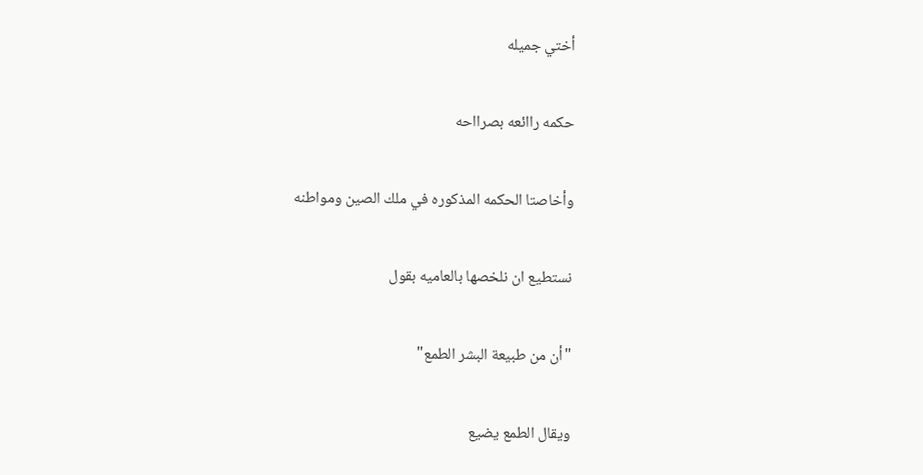أختي جميله

حكمه راائعه بصرااحه

وأخاصتا الحكمه المذكوره في ملك الصين ومواطنه

نستطيع ان نلخصها بالعاميه بقول

"أن من طبيعة البشر الطمع"

ويقال الطمع يضيع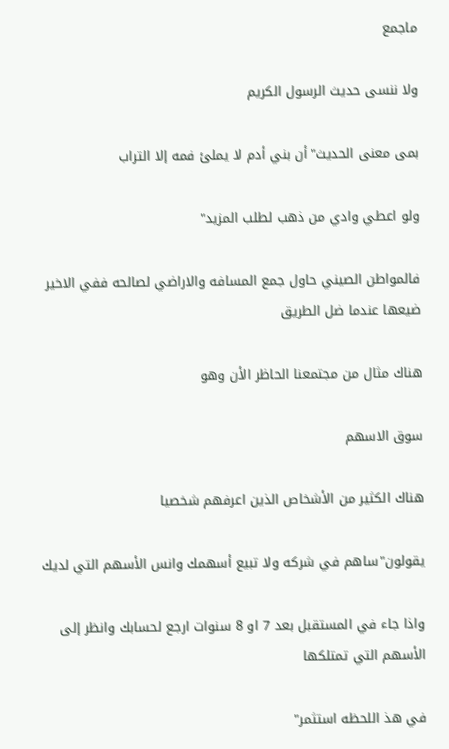ماجمع

ولا ننسى حديث الرسول الكريم

بمى معنى الحديث"أن بني أدم لا يملئ فمه إلا التراب

ولو اعطي وادي من ذهب لطلب المزيد"

فالمواطن الصيني حاول جمع المسافه والاراضي لصالحه ففي الاخير ضيعها عندما ضل الطريق

هناك مثال من مجتمعنا الحاظر الأن وهو

سوق الاسهم

هناك الكثير من الأشخاص الذين اعرفهم شخصيا

يقولون"ساهم في شركه ولا تبيع أسهمك وانس الأسهم التي لديك

واذا جاء في المستقبل بعد 7 او 8 سنوات ارجع لحسابك وانظر إلى الأسهم التي تمتلكها

في هذ اللحظه استثمر"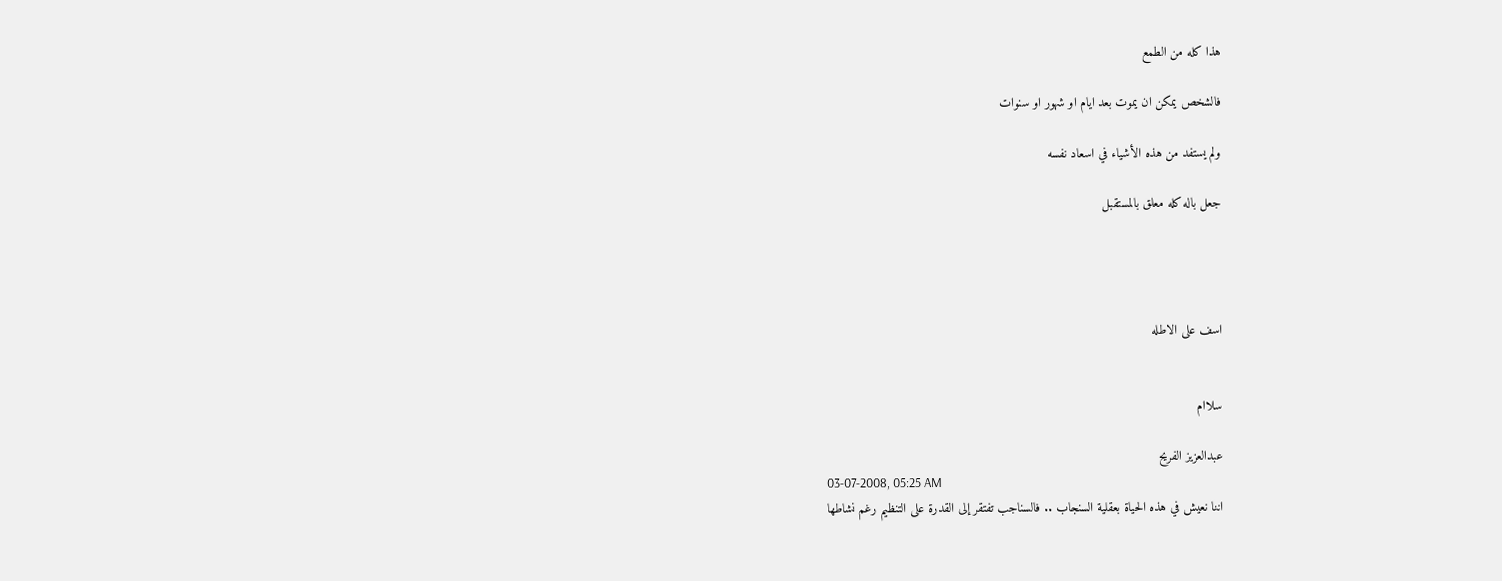هذا كله من الطمع

فالشخص يمكن ان يموت بعد ايام او شهور او سنوات

ولم يستفد من هذه الأشياء في اسعاد نفسه

جعل باله كله معلق بالمستقبل




اسف على الاطله


سلاام

عبدالعزيز الفريح
03-07-2008, 05:25 AM
اننا نعيش في هذه الحياة بعقلية السنجاب .. فالسناجب تفتقر إلى القدرة على التنظيم رغم نشاطها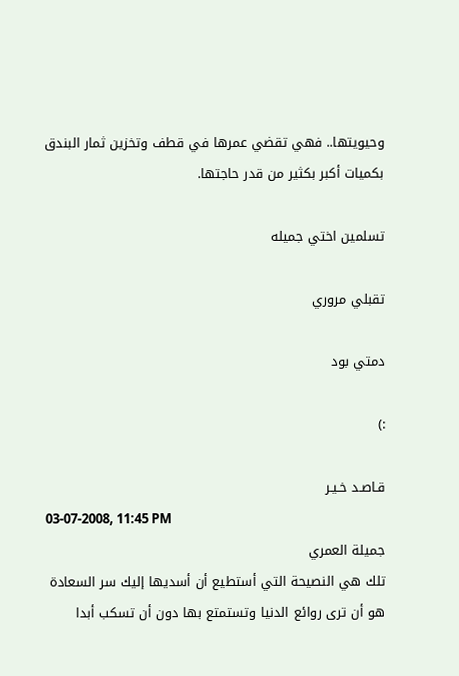وحيويتها.. فهي تقضي عمرها في قطف وتخزين ثمار البندق بكميات أكبر بكثير من قدر حاجتها.

تسلمين اختي جميله

تقبلي مروري

دمتي بود

:)

قـاصـد خـيـر
03-07-2008, 11:45 PM
جميلة العمري
تلك هي النصيحة التي أستطيع أن أسديها إليك سر السعادة هو أن ترى روائع الدنيا وتستمتع بها دون أن تسكب أبدا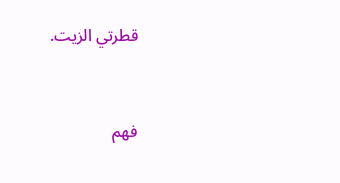قطرتي الزيت.



فهم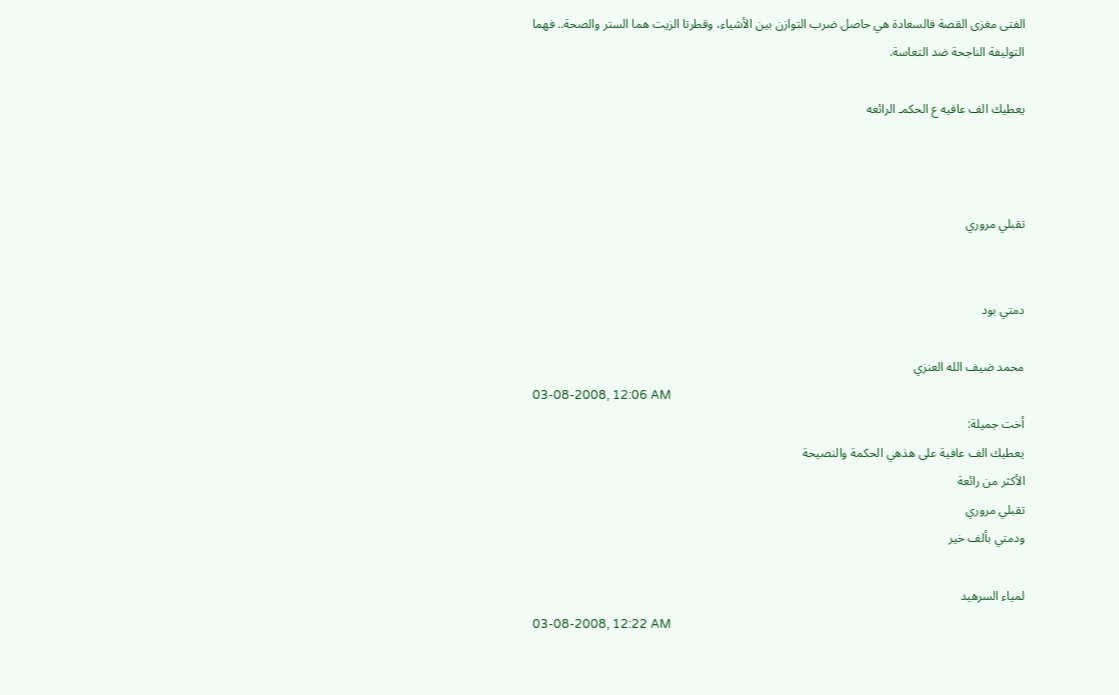الفتى مغزى القصة فالسعادة هي حاصل ضرب التوازن بين الأشياء، وقطرتا الزيت هما الستر والصحة.. فهما التوليفة الناجحة ضد التعاسة.

يعطيك الف عافيه ع الحكمـ الرائعه



تقبلي مروري


دمتي بود

محمد ضيف الله العنزي
03-08-2008, 12:06 AM
أخت جميلة:
يعطيك الف عافية على هذهي الحكمة والنصيحة
الأكثر من رائعة
تقبلي مروري
ودمتي بألف خير

لمياء السرهيد
03-08-2008, 12:22 AM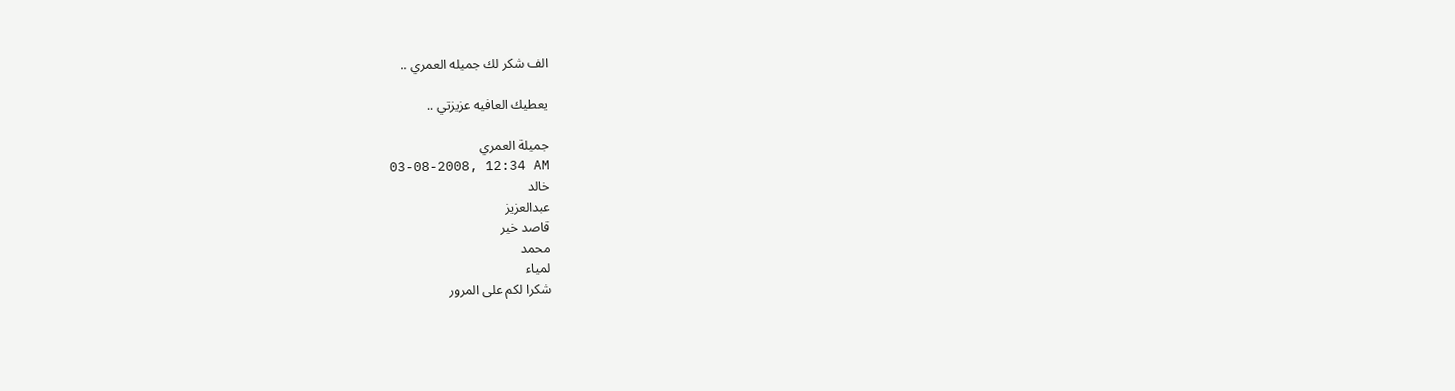الف شكر لك جميله العمري ..

يعطيك العافيه عزيزتي ..

جميلة العمري
03-08-2008, 12:34 AM
خالد
عبدالعزيز
قاصد خير
محمد
لمياء
شكرا لكم على المرور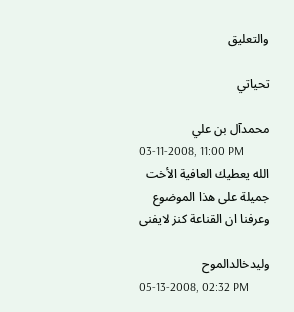والتعليق

تحياتي

محمدآل بن علي
03-11-2008, 11:00 PM
الله يعطيك العافية الأخت جميلة على هذا الموضوع وعرفنا ان القناعة كنز لايفنى

وليدخالدالموح
05-13-2008, 02:32 PM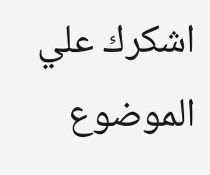اشكرك علي الموضوع